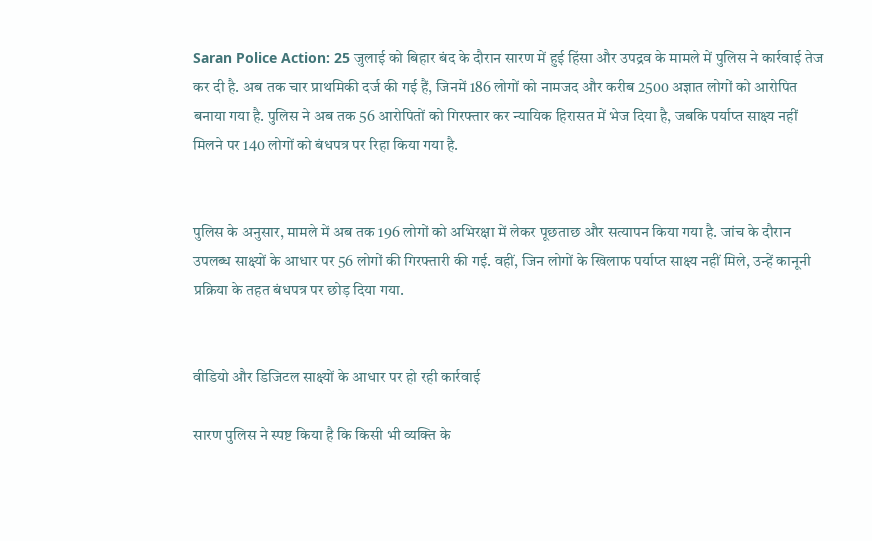Saran Police Action: 25 जुलाई को बिहार बंद के दौरान सारण में हुई हिंसा और उपद्रव के मामले में पुलिस ने कार्रवाई तेज कर दी है. अब तक चार प्राथमिकी दर्ज की गई हैं, जिनमें 186 लोगों को नामजद और करीब 2500 अज्ञात लोगों को आरोपित बनाया गया है. पुलिस ने अब तक 56 आरोपितों को गिरफ्तार कर न्यायिक हिरासत में भेज दिया है, जबकि पर्याप्त साक्ष्य नहीं मिलने पर 140 लोगों को बंधपत्र पर रिहा किया गया है.


पुलिस के अनुसार, मामले में अब तक 196 लोगों को अभिरक्षा में लेकर पूछताछ और सत्यापन किया गया है. जांच के दौरान उपलब्ध साक्ष्यों के आधार पर 56 लोगों की गिरफ्तारी की गई. वहीं, जिन लोगों के खिलाफ पर्याप्त साक्ष्य नहीं मिले, उन्हें कानूनी प्रक्रिया के तहत बंधपत्र पर छोड़ दिया गया.


वीडियो और डिजिटल साक्ष्यों के आधार पर हो रही कार्रवाई

सारण पुलिस ने स्पष्ट किया है कि किसी भी व्यक्ति के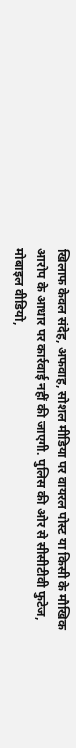खिलाफ केवल संदेह, अफवाह, सोशल मीडिया पर वायरल पोस्ट या किसी के मौखिक आरोप के आधार पर कार्रवाई नहीं की जाएगी. पुलिस की ओर से सीसीटीवी फुटेज, मोबाइल वीडियो,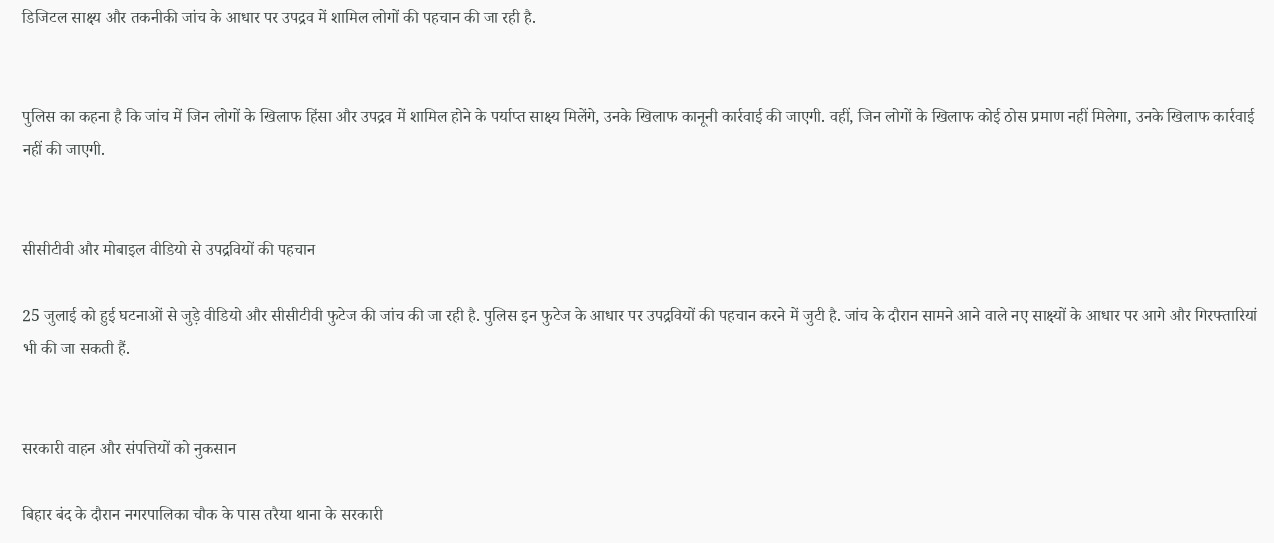डिजिटल साक्ष्य और तकनीकी जांच के आधार पर उपद्रव में शामिल लोगों की पहचान की जा रही है.


पुलिस का कहना है कि जांच में जिन लोगों के खिलाफ हिंसा और उपद्रव में शामिल होने के पर्याप्त साक्ष्य मिलेंगे, उनके खिलाफ कानूनी कार्रवाई की जाएगी. वहीं, जिन लोगों के खिलाफ कोई ठोस प्रमाण नहीं मिलेगा, उनके खिलाफ कार्रवाई नहीं की जाएगी.


सीसीटीवी और मोबाइल वीडियो से उपद्रवियों की पहचान

25 जुलाई को हुई घटनाओं से जुड़े वीडियो और सीसीटीवी फुटेज की जांच की जा रही है. पुलिस इन फुटेज के आधार पर उपद्रवियों की पहचान करने में जुटी है. जांच के दौरान सामने आने वाले नए साक्ष्यों के आधार पर आगे और गिरफ्तारियां भी की जा सकती हैं.


सरकारी वाहन और संपत्तियों को नुकसान

बिहार बंद के दौरान नगरपालिका चौक के पास तरैया थाना के सरकारी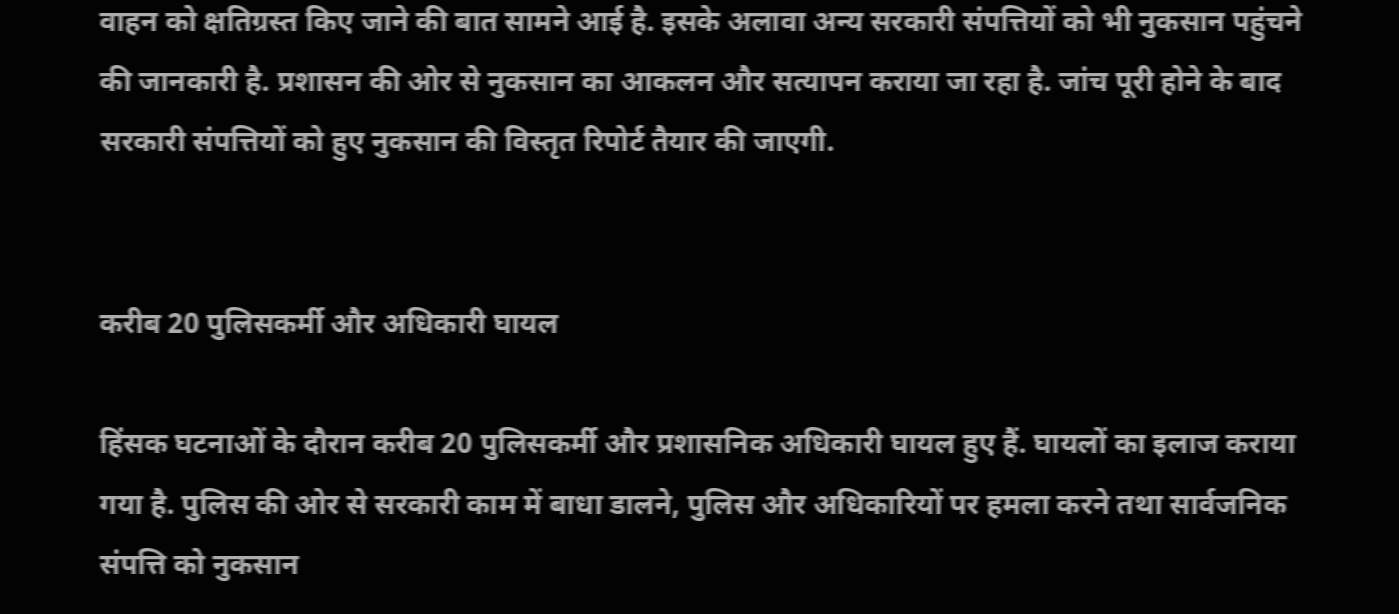वाहन को क्षतिग्रस्त किए जाने की बात सामने आई है. इसके अलावा अन्य सरकारी संपत्तियों को भी नुकसान पहुंचने की जानकारी है. प्रशासन की ओर से नुकसान का आकलन और सत्यापन कराया जा रहा है. जांच पूरी होने के बाद सरकारी संपत्तियों को हुए नुकसान की विस्तृत रिपोर्ट तैयार की जाएगी.


करीब 20 पुलिसकर्मी और अधिकारी घायल

हिंसक घटनाओं के दौरान करीब 20 पुलिसकर्मी और प्रशासनिक अधिकारी घायल हुए हैं. घायलों का इलाज कराया गया है. पुलिस की ओर से सरकारी काम में बाधा डालने, पुलिस और अधिकारियों पर हमला करने तथा सार्वजनिक संपत्ति को नुकसान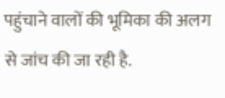पहुंचाने वालों की भूमिका की अलग से जांच की जा रही है.